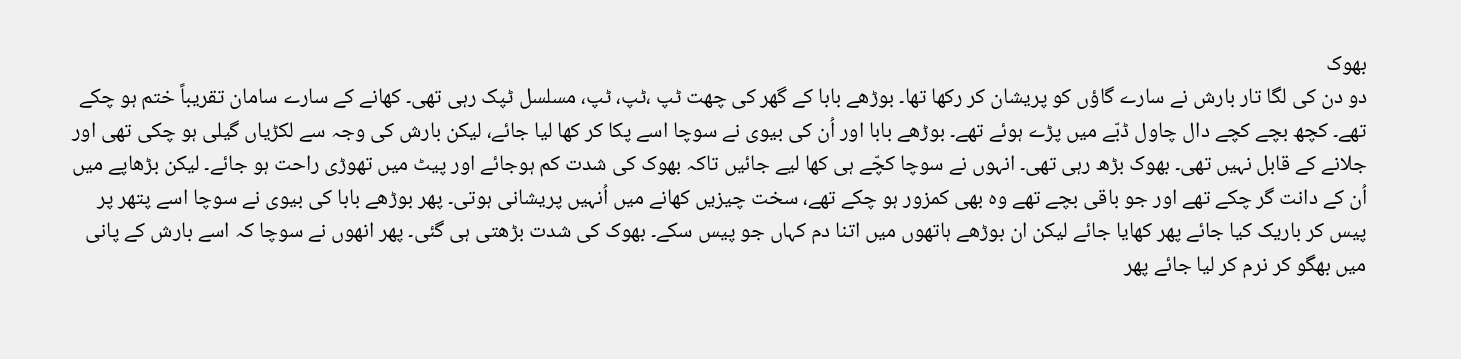بھوک
دو دن کی لگا تار بارش نے سارے گاؤں کو پریشان کر رکھا تھا۔ بوڑھے بابا کے گھر کی چھت ٹپ ،ٹپ، ٹپ، مسلسل ٹپک رہی تھی۔ کھانے کے سارے سامان تقریباً ختم ہو چکے تھے۔ کچھ بچے کچے دال چاول ڈبّے میں پڑے ہوئے تھے۔ بوڑھے بابا اور اُن کی بیوی نے سوچا اسے پکا کر کھا لیا جائے، لیکن بارش کی وجہ سے لکڑیاں گیلی ہو چکی تھی اور جلانے کے قابل نہیں تھی۔ بھوک بڑھ رہی تھی۔ انہوں نے سوچا کچّے ہی کھا لیے جائیں تاکہ بھوک کی شدت کم ہوجائے اور پیٹ میں تھوڑی راحت ہو جائے۔ لیکن بڑھاپے میں اُن کے دانت گر چکے تھے اور جو باقی بچے تھے وہ بھی کمزور ہو چکے تھے، سخت چیزیں کھانے میں اُنہیں پریشانی ہوتی۔ پھر بوڑھے بابا کی بیوی نے سوچا اسے پتھر پر پیس کر باریک کیا جائے پھر کھایا جائے لیکن ان بوڑھے ہاتھوں میں اتنا دم کہاں جو پیس سکے۔ بھوک کی شدت بڑھتی ہی گئی۔ پھر انھوں نے سوچا کہ اسے بارش کے پانی میں بھگو کر نرم کر لیا جائے پھر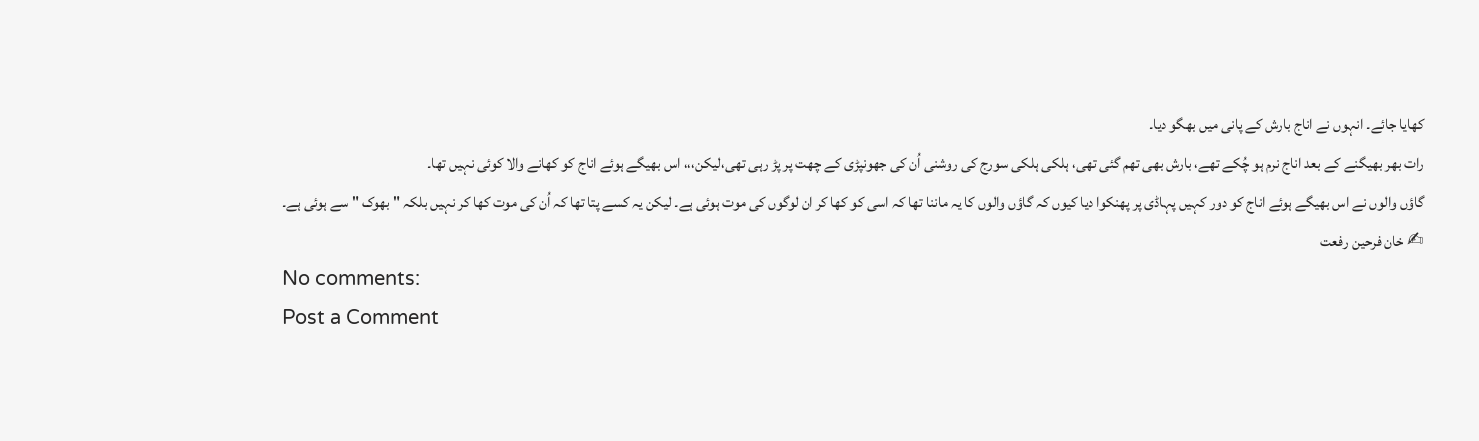کھایا جائے۔ انہوں نے اناج بارش کے پانی میں بھگو دیا۔
رات بھر بھیگنے کے بعد اناج نرم ہو چُکے تھے، بارش بھی تھم گئی تھی، ہلکی ہلکی سورج کی روشنی اُن کی جھونپڑی کے چھت پر پڑ رہی تھی،لیکن،،، اس بھیگے ہوئے اناج کو کھانے والا کوئی نہیں تھا۔
گاؤں والوں نے اس بھیگے ہوئے اناج کو دور کہیں پہاڈی پر پھنکوا دیا کیوں کہ گاؤں والوں کا یہ ماننا تھا کہ اسی کو کھا کر ان لوگوں کی موت ہوئی ہے۔ لیکن یہ کسے پتا تھا کہ اُن کی موت کھا کر نہیں بلکہ " بھوک " سے ہوئی ہے۔
✍ خان فرحین رفعت
No comments:
Post a Comment